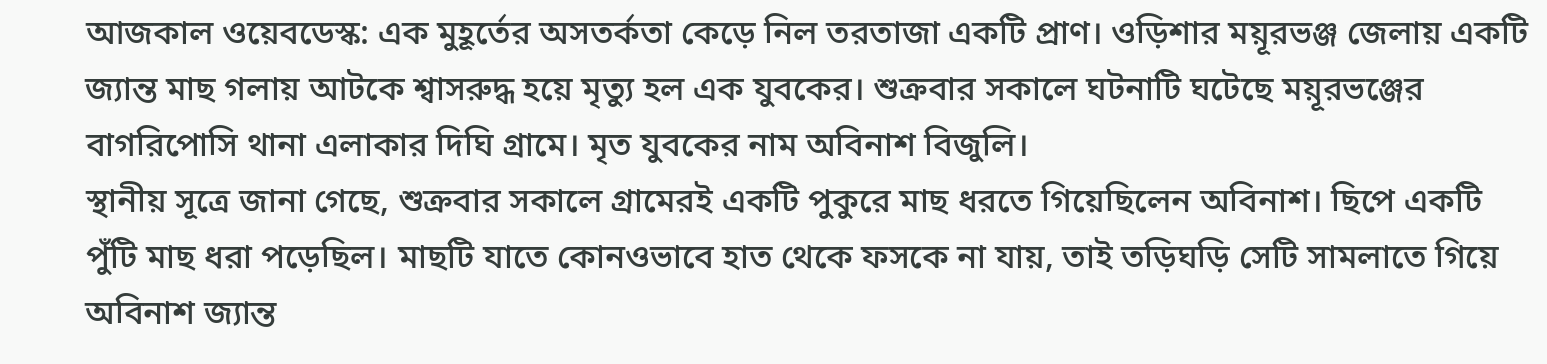আজকাল ওয়েবডেস্ক: এক মুহূর্তের অসতর্কতা কেড়ে নিল তরতাজা একটি প্রাণ। ওড়িশার ময়ূরভঞ্জ জেলায় একটি জ্যান্ত মাছ গলায় আটকে শ্বাসরুদ্ধ হয়ে মৃত্যু হল এক যুবকের। শুক্রবার সকালে ঘটনাটি ঘটেছে ময়ূরভঞ্জের বাগরিপোসি থানা এলাকার দিঘি গ্রামে। মৃত যুবকের নাম অবিনাশ বিজুলি।
স্থানীয় সূত্রে জানা গেছে, শুক্রবার সকালে গ্রামেরই একটি পুকুরে মাছ ধরতে গিয়েছিলেন অবিনাশ। ছিপে একটি পুঁটি মাছ ধরা পড়েছিল। মাছটি যাতে কোনওভাবে হাত থেকে ফসকে না যায়, তাই তড়িঘড়ি সেটি সামলাতে গিয়ে অবিনাশ জ্যান্ত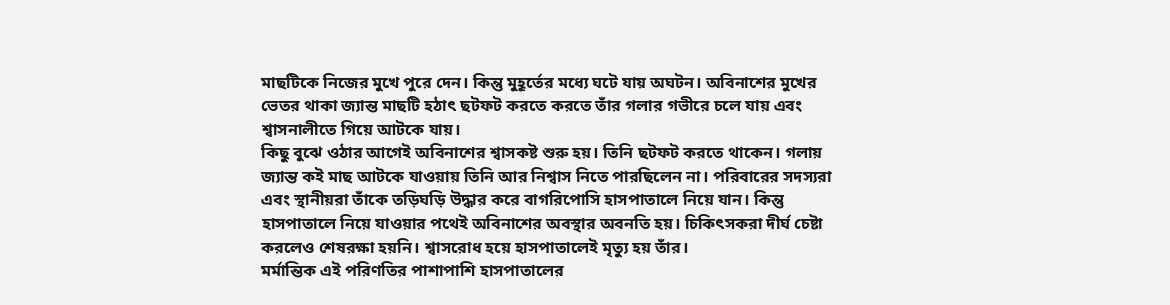মাছটিকে নিজের মুখে পুরে দেন। কিন্তু মুহূর্তের মধ্যে ঘটে যায় অঘটন। অবিনাশের মুখের ভেতর থাকা জ্যান্ত মাছটি হঠাৎ ছটফট করতে করতে তাঁর গলার গভীরে চলে যায় এবং শ্বাসনালীতে গিয়ে আটকে যায়।
কিছু বুঝে ওঠার আগেই অবিনাশের শ্বাসকষ্ট শুরু হয়। তিনি ছটফট করতে থাকেন। গলায় জ্যান্ত কই মাছ আটকে যাওয়ায় তিনি আর নিশ্বাস নিতে পারছিলেন না। পরিবারের সদস্যরা এবং স্থানীয়রা তাঁকে তড়িঘড়ি উদ্ধার করে বাগরিপোসি হাসপাতালে নিয়ে যান। কিন্তু হাসপাতালে নিয়ে যাওয়ার পথেই অবিনাশের অবস্থার অবনতি হয়। চিকিৎসকরা দীর্ঘ চেষ্টা করলেও শেষরক্ষা হয়নি। শ্বাসরোধ হয়ে হাসপাতালেই মৃত্যু হয় তাঁর।
মর্মান্তিক এই পরিণতির পাশাপাশি হাসপাতালের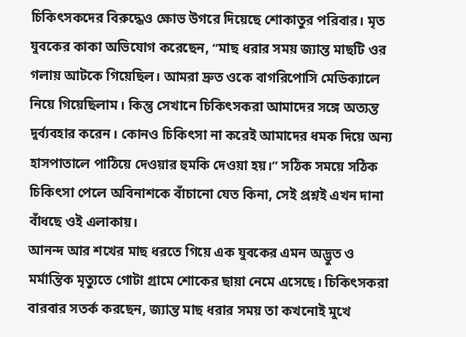চিকিৎসকদের বিরুদ্ধেও ক্ষোভ উগরে দিয়েছে শোকাতুর পরিবার। মৃত যুবকের কাকা অভিযোগ করেছেন, “মাছ ধরার সময় জ্যান্ত মাছটি ওর গলায় আটকে গিয়েছিল। আমরা দ্রুত ওকে বাগরিপোসি মেডিক্যালে নিয়ে গিয়েছিলাম। কিন্তু সেখানে চিকিৎসকরা আমাদের সঙ্গে অত্যন্ত দুর্ব্যবহার করেন। কোনও চিকিৎসা না করেই আমাদের ধমক দিয়ে অন্য হাসপাতালে পাঠিয়ে দেওয়ার হুমকি দেওয়া হয়।” সঠিক সময়ে সঠিক চিকিৎসা পেলে অবিনাশকে বাঁচানো যেত কিনা, সেই প্রশ্নই এখন দানা বাঁধছে ওই এলাকায়।
আনন্দ আর শখের মাছ ধরতে গিয়ে এক যুবকের এমন অদ্ভুত ও মর্মান্তিক মৃত্যুতে গোটা গ্রামে শোকের ছায়া নেমে এসেছে। চিকিৎসকরা বারবার সতর্ক করছেন, জ্যান্ত মাছ ধরার সময় তা কখনোই মুখে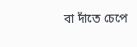বা দাঁতে চেপে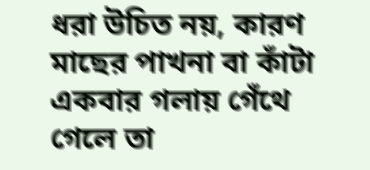ধরা উচিত নয়, কারণ মাছের পাখনা বা কাঁটা একবার গলায় গেঁথে গেলে তা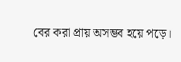বের করা প্রায় অসম্ভব হয়ে পড়ে।